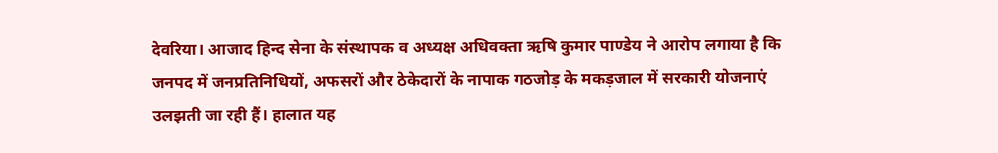देवरिया। आजाद हिन्द सेना के संस्थापक व अध्यक्ष अधिवक्ता ऋषि कुमार पाण्डेय ने आरोप लगाया है कि जनपद में जनप्रतिनिधियों, अफसरों और ठेकेदारों के नापाक गठजोड़ के मकड़जाल में सरकारी योजनाएं उलझती जा रही हैं। हालात यह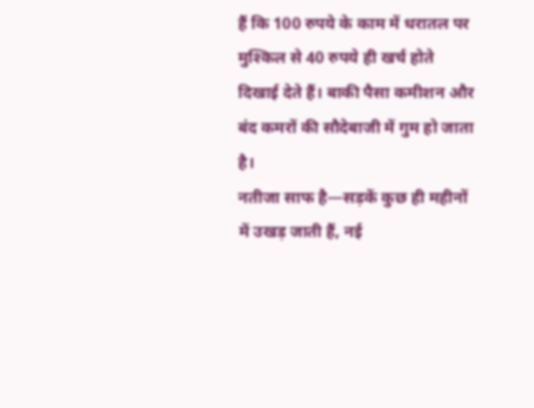हैं कि 100 रुपये के काम में धरातल पर मुश्किल से 40 रुपये ही खर्च होते दिखाई देते हैं। बाकी पैसा कमीशन और बंद कमरों की सौदेबाजी में गुम हो जाता है।
नतीजा साफ है—सड़कें कुछ ही महीनों में उखड़ जाती हैं, नई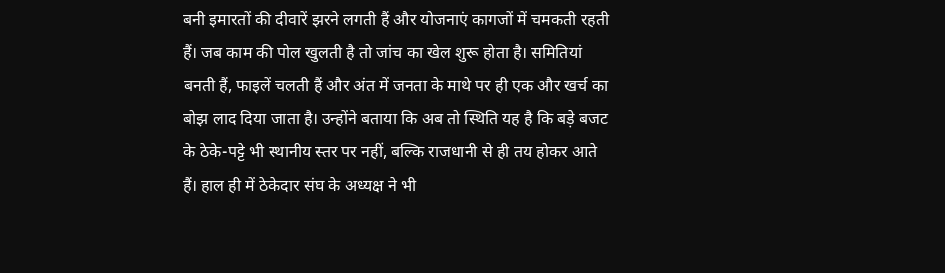बनी इमारतों की दीवारें झरने लगती हैं और योजनाएं कागजों में चमकती रहती हैं। जब काम की पोल खुलती है तो जांच का खेल शुरू होता है। समितियां बनती हैं, फाइलें चलती हैं और अंत में जनता के माथे पर ही एक और खर्च का बोझ लाद दिया जाता है। उन्होंने बताया कि अब तो स्थिति यह है कि बड़े बजट के ठेके-पट्टे भी स्थानीय स्तर पर नहीं, बल्कि राजधानी से ही तय होकर आते हैं। हाल ही में ठेकेदार संघ के अध्यक्ष ने भी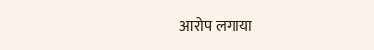आरोप लगाया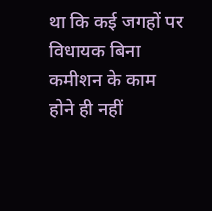था कि कई जगहों पर विधायक बिना कमीशन के काम होने ही नहीं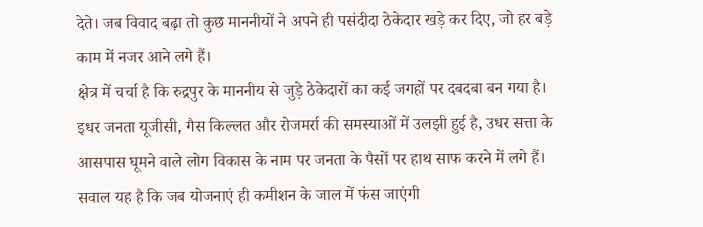देते। जब विवाद बढ़ा तो कुछ माननीयों ने अपने ही पसंदीदा ठेकेदार खड़े कर दिए, जो हर बड़े काम में नजर आने लगे हैं।
क्षेत्र में चर्चा है कि रुद्रपुर के माननीय से जुड़े ठेकेदारों का कई जगहों पर दबदबा बन गया है। इधर जनता यूजीसी, गैस किल्लत और रोजमर्रा की समस्याओं में उलझी हुई है, उधर सत्ता के आसपास घूमने वाले लोग विकास के नाम पर जनता के पैसों पर हाथ साफ करने में लगे हैं।
सवाल यह है कि जब योजनाएं ही कमीशन के जाल में फंस जाएंगी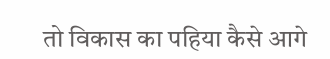तो विकास का पहिया कैसे आगे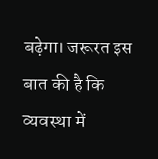बढ़ेगा। जरूरत इस बात की है कि व्यवस्था में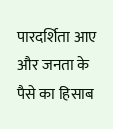पारदर्शिता आए और जनता के पैसे का हिसाब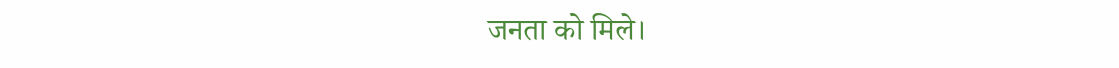जनता को मिले।